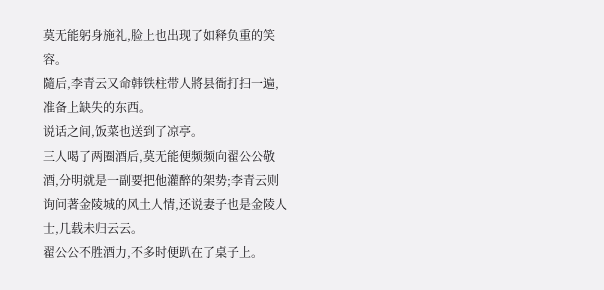莫无能躬身施礼,脸上也出现了如释负重的笑容。
隨后,李青云又命韩铁柱带人將县衙打扫一遍,准备上缺失的东西。
说话之间,饭菜也送到了凉亭。
三人喝了两圈酒后,莫无能便频频向翟公公敬酒,分明就是一副要把他灌醉的架势;李青云则询问著金陵城的风土人情,还说妻子也是金陵人士,几载未归云云。
翟公公不胜酒力,不多时便趴在了桌子上。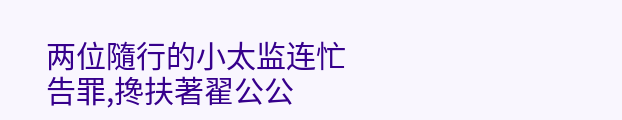两位隨行的小太监连忙告罪,搀扶著翟公公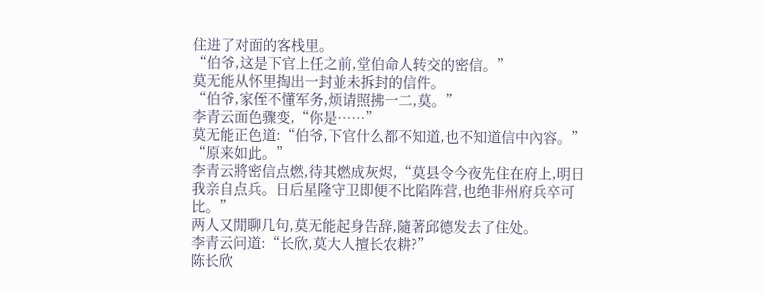住进了对面的客栈里。
“伯爷,这是下官上任之前,堂伯命人转交的密信。”
莫无能从怀里掏出一封並未拆封的信件。
“伯爷,家侄不懂军务,烦请照拂一二,莫。”
李青云面色骤变,“你是……”
莫无能正色道:“伯爷,下官什么都不知道,也不知道信中內容。”
“原来如此。”
李青云將密信点燃,待其燃成灰烬,“莫县令今夜先住在府上,明日我亲自点兵。日后星隆守卫即便不比陷阵营,也绝非州府兵卒可比。”
两人又閒聊几句,莫无能起身告辞,隨著邱德发去了住处。
李青云问道:“长欣,莫大人擅长农耕?”
陈长欣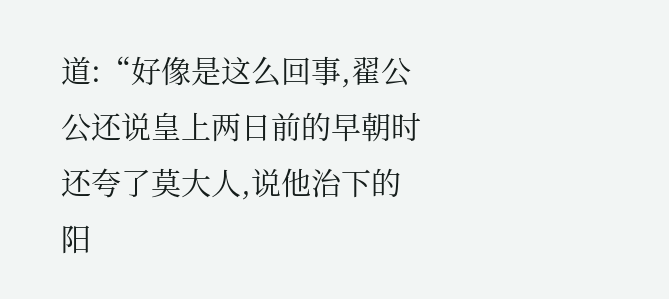道:“好像是这么回事,翟公公还说皇上两日前的早朝时还夸了莫大人,说他治下的阳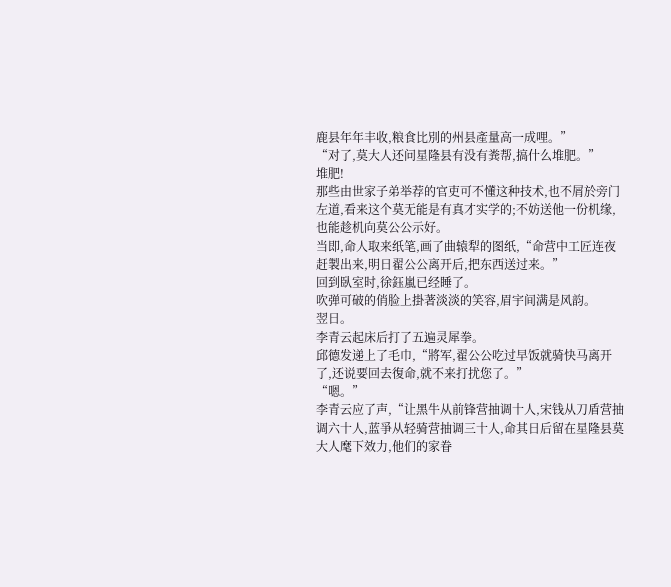鹿县年年丰收,粮食比別的州县產量高一成哩。”
“对了,莫大人还问星隆县有没有粪帮,搞什么堆肥。”
堆肥!
那些由世家子弟举荐的官吏可不懂这种技术,也不屑於旁门左道,看来这个莫无能是有真才实学的;不妨送他一份机缘,也能趁机向莫公公示好。
当即,命人取来纸笔,画了曲辕犁的图纸,“命营中工匠连夜赶製出来,明日翟公公离开后,把东西送过来。”
回到臥室时,徐鈺嵐已经睡了。
吹弹可破的俏脸上掛著淡淡的笑容,眉宇间满是风韵。
翌日。
李青云起床后打了五遍灵犀拳。
邱德发递上了毛巾,“將军,翟公公吃过早饭就骑快马离开了,还说要回去復命,就不来打扰您了。”
“嗯。”
李青云应了声,“让黑牛从前锋营抽调十人,宋钱从刀盾营抽调六十人,蓝爭从轻骑营抽调三十人,命其日后留在星隆县莫大人麾下效力,他们的家眷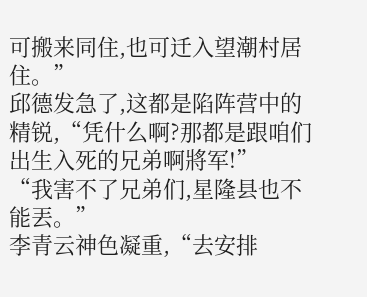可搬来同住,也可迁入望潮村居住。”
邱德发急了,这都是陷阵营中的精锐,“凭什么啊?那都是跟咱们出生入死的兄弟啊將军!”
“我害不了兄弟们,星隆县也不能丟。”
李青云神色凝重,“去安排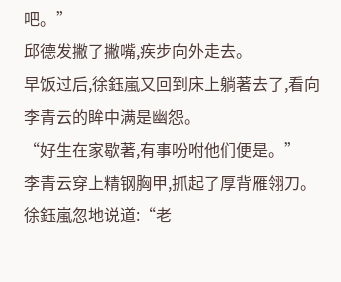吧。”
邱德发撇了撇嘴,疾步向外走去。
早饭过后,徐鈺嵐又回到床上躺著去了,看向李青云的眸中满是幽怨。
“好生在家歇著,有事吩咐他们便是。”
李青云穿上精钢胸甲,抓起了厚背雁翎刀。
徐鈺嵐忽地说道:“老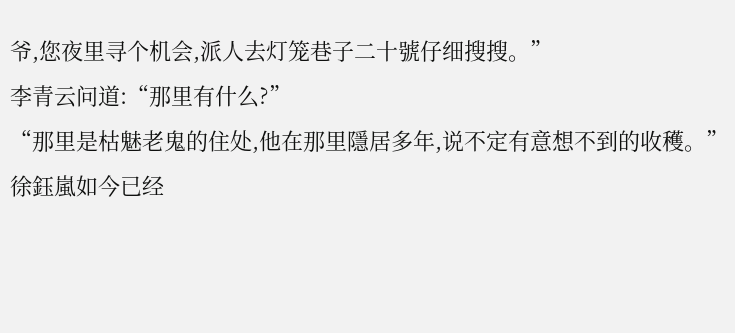爷,您夜里寻个机会,派人去灯笼巷子二十號仔细搜搜。”
李青云问道:“那里有什么?”
“那里是枯魅老鬼的住处,他在那里隱居多年,说不定有意想不到的收穫。”
徐鈺嵐如今已经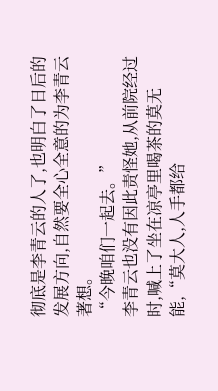彻底是李青云的人了,也明白了日后的发展方向,自然要全心全意的为李青云著想。
“今晚咱们一起去。”
李青云也没有因此责怪她,从前院经过时,喊上了坐在凉亭里喝茶的莫无能,“莫大人,人手都给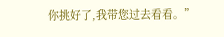你挑好了,我带您过去看看。”